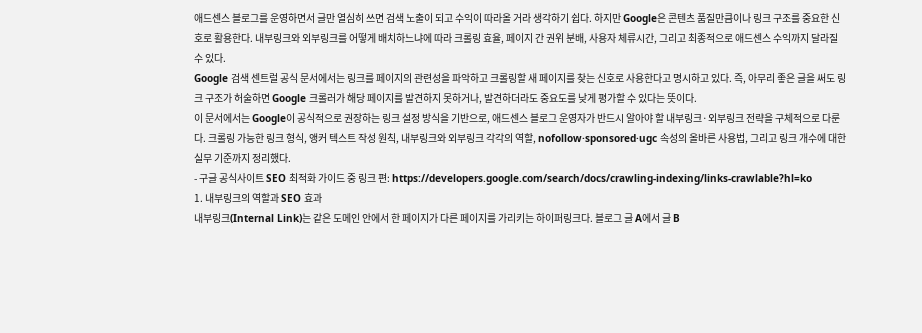애드센스 블로그를 운영하면서 글만 열심히 쓰면 검색 노출이 되고 수익이 따라올 거라 생각하기 쉽다. 하지만 Google은 콘텐츠 품질만큼이나 링크 구조를 중요한 신호로 활용한다. 내부링크와 외부링크를 어떻게 배치하느냐에 따라 크롤링 효율, 페이지 간 권위 분배, 사용자 체류시간, 그리고 최종적으로 애드센스 수익까지 달라질 수 있다.
Google 검색 센트럴 공식 문서에서는 링크를 페이지의 관련성을 파악하고 크롤링할 새 페이지를 찾는 신호로 사용한다고 명시하고 있다. 즉, 아무리 좋은 글을 써도 링크 구조가 허술하면 Google 크롤러가 해당 페이지를 발견하지 못하거나, 발견하더라도 중요도를 낮게 평가할 수 있다는 뜻이다.
이 문서에서는 Google이 공식적으로 권장하는 링크 설정 방식을 기반으로, 애드센스 블로그 운영자가 반드시 알아야 할 내부링크·외부링크 전략을 구체적으로 다룬다. 크롤링 가능한 링크 형식, 앵커 텍스트 작성 원칙, 내부링크와 외부링크 각각의 역할, nofollow·sponsored·ugc 속성의 올바른 사용법, 그리고 링크 개수에 대한 실무 기준까지 정리했다.
- 구글 공식사이트 SEO 최적화 가이드 중 링크 편: https://developers.google.com/search/docs/crawling-indexing/links-crawlable?hl=ko
1. 내부링크의 역할과 SEO 효과
내부링크(Internal Link)는 같은 도메인 안에서 한 페이지가 다른 페이지를 가리키는 하이퍼링크다. 블로그 글 A에서 글 B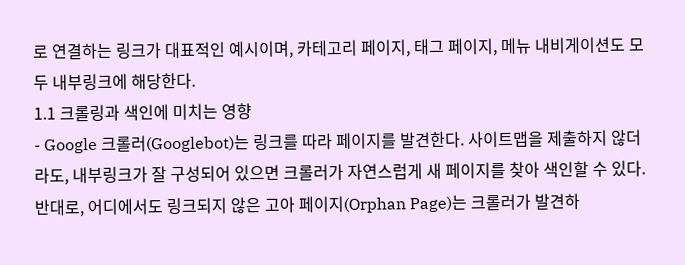로 연결하는 링크가 대표적인 예시이며, 카테고리 페이지, 태그 페이지, 메뉴 내비게이션도 모두 내부링크에 해당한다.
1.1 크롤링과 색인에 미치는 영향
- Google 크롤러(Googlebot)는 링크를 따라 페이지를 발견한다. 사이트맵을 제출하지 않더라도, 내부링크가 잘 구성되어 있으면 크롤러가 자연스럽게 새 페이지를 찾아 색인할 수 있다. 반대로, 어디에서도 링크되지 않은 고아 페이지(Orphan Page)는 크롤러가 발견하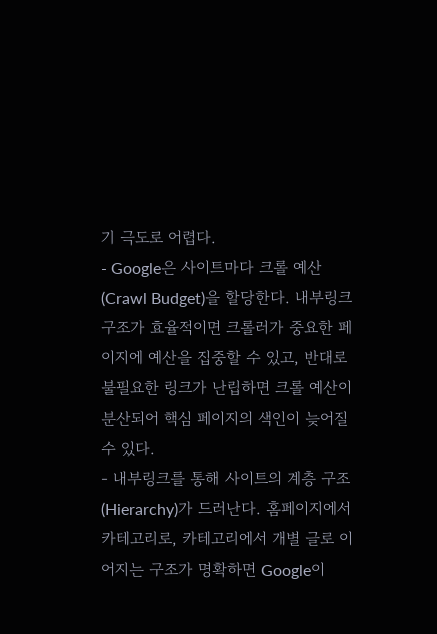기 극도로 어렵다.
- Google은 사이트마다 크롤 예산(Crawl Budget)을 할당한다. 내부링크 구조가 효율적이면 크롤러가 중요한 페이지에 예산을 집중할 수 있고, 반대로 불필요한 링크가 난립하면 크롤 예산이 분산되어 핵심 페이지의 색인이 늦어질 수 있다.
- 내부링크를 통해 사이트의 계층 구조(Hierarchy)가 드러난다. 홈페이지에서 카테고리로, 카테고리에서 개별 글로 이어지는 구조가 명확하면 Google이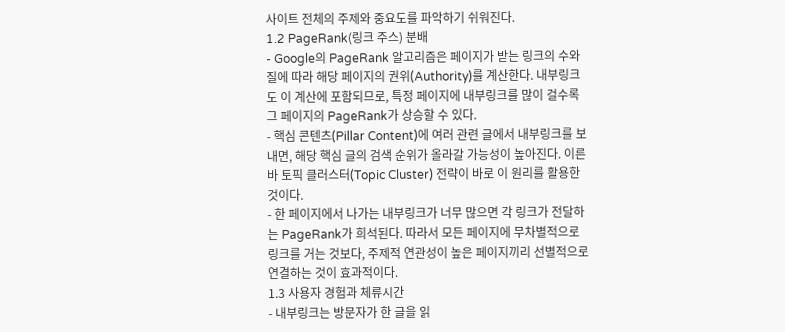사이트 전체의 주제와 중요도를 파악하기 쉬워진다.
1.2 PageRank(링크 주스) 분배
- Google의 PageRank 알고리즘은 페이지가 받는 링크의 수와 질에 따라 해당 페이지의 권위(Authority)를 계산한다. 내부링크도 이 계산에 포함되므로, 특정 페이지에 내부링크를 많이 걸수록 그 페이지의 PageRank가 상승할 수 있다.
- 핵심 콘텐츠(Pillar Content)에 여러 관련 글에서 내부링크를 보내면, 해당 핵심 글의 검색 순위가 올라갈 가능성이 높아진다. 이른바 토픽 클러스터(Topic Cluster) 전략이 바로 이 원리를 활용한 것이다.
- 한 페이지에서 나가는 내부링크가 너무 많으면 각 링크가 전달하는 PageRank가 희석된다. 따라서 모든 페이지에 무차별적으로 링크를 거는 것보다, 주제적 연관성이 높은 페이지끼리 선별적으로 연결하는 것이 효과적이다.
1.3 사용자 경험과 체류시간
- 내부링크는 방문자가 한 글을 읽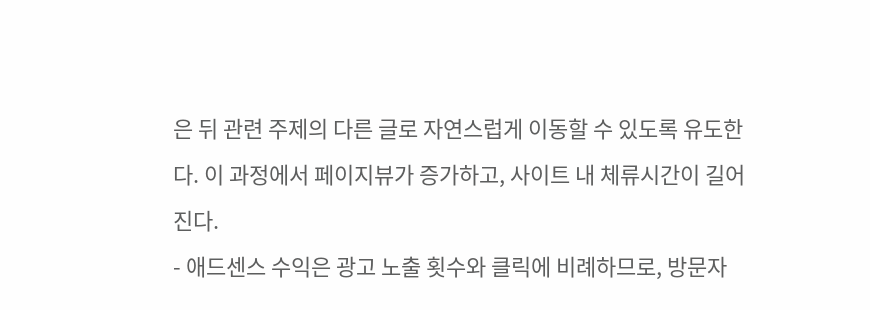은 뒤 관련 주제의 다른 글로 자연스럽게 이동할 수 있도록 유도한다. 이 과정에서 페이지뷰가 증가하고, 사이트 내 체류시간이 길어진다.
- 애드센스 수익은 광고 노출 횟수와 클릭에 비례하므로, 방문자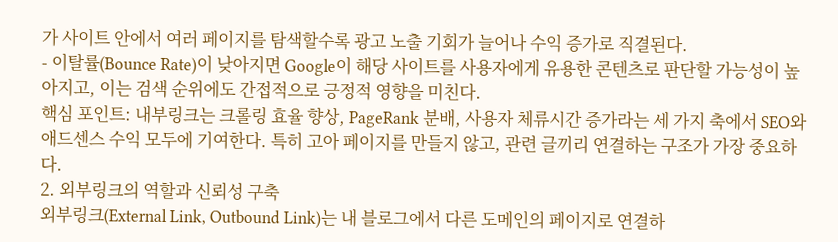가 사이트 안에서 여러 페이지를 탐색할수록 광고 노출 기회가 늘어나 수익 증가로 직결된다.
- 이탈률(Bounce Rate)이 낮아지면 Google이 해당 사이트를 사용자에게 유용한 콘텐츠로 판단할 가능성이 높아지고, 이는 검색 순위에도 간접적으로 긍정적 영향을 미친다.
핵심 포인트: 내부링크는 크롤링 효율 향상, PageRank 분배, 사용자 체류시간 증가라는 세 가지 축에서 SEO와 애드센스 수익 모두에 기여한다. 특히 고아 페이지를 만들지 않고, 관련 글끼리 연결하는 구조가 가장 중요하다.
2. 외부링크의 역할과 신뢰성 구축
외부링크(External Link, Outbound Link)는 내 블로그에서 다른 도메인의 페이지로 연결하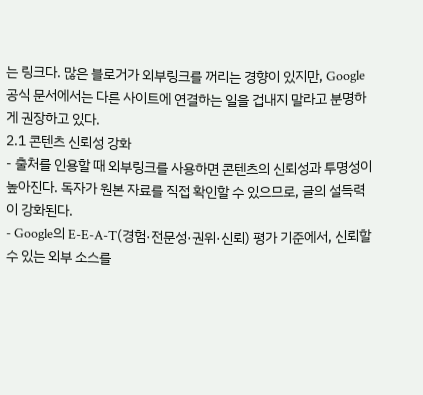는 링크다. 많은 블로거가 외부링크를 꺼리는 경향이 있지만, Google 공식 문서에서는 다른 사이트에 연결하는 일을 겁내지 말라고 분명하게 권장하고 있다.
2.1 콘텐츠 신뢰성 강화
- 출처를 인용할 때 외부링크를 사용하면 콘텐츠의 신뢰성과 투명성이 높아진다. 독자가 원본 자료를 직접 확인할 수 있으므로, 글의 설득력이 강화된다.
- Google의 E-E-A-T(경험·전문성·권위·신뢰) 평가 기준에서, 신뢰할 수 있는 외부 소스를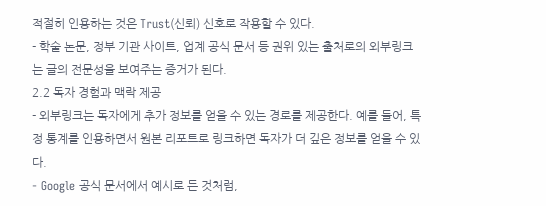적절히 인용하는 것은 Trust(신뢰) 신호로 작용할 수 있다.
- 학술 논문, 정부 기관 사이트, 업계 공식 문서 등 권위 있는 출처로의 외부링크는 글의 전문성을 보여주는 증거가 된다.
2.2 독자 경험과 맥락 제공
- 외부링크는 독자에게 추가 정보를 얻을 수 있는 경로를 제공한다. 예를 들어, 특정 통계를 인용하면서 원본 리포트로 링크하면 독자가 더 깊은 정보를 얻을 수 있다.
- Google 공식 문서에서 예시로 든 것처럼,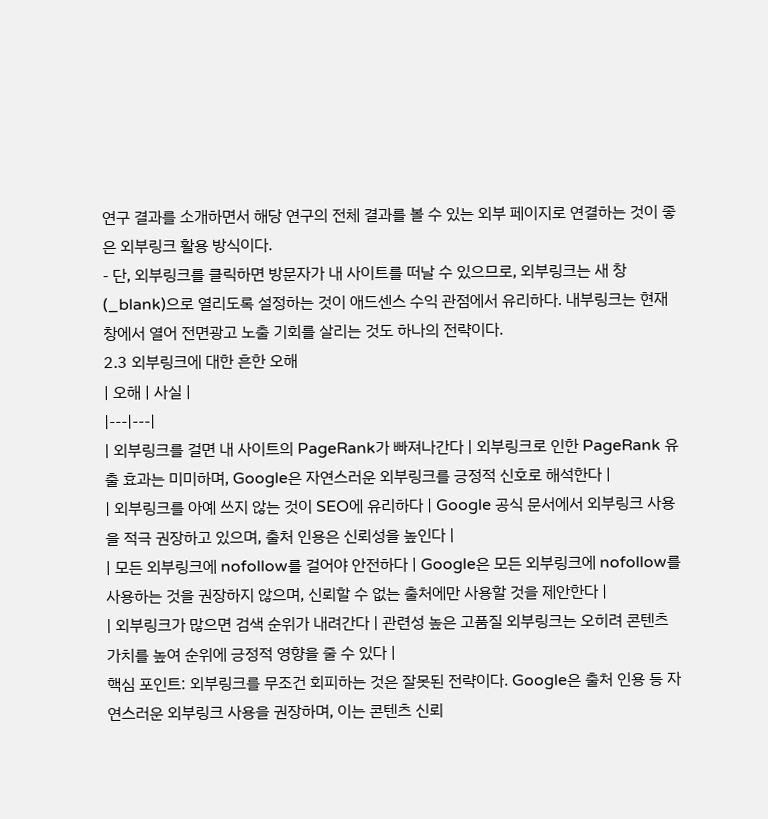연구 결과를 소개하면서 해당 연구의 전체 결과를 볼 수 있는 외부 페이지로 연결하는 것이 좋은 외부링크 활용 방식이다.
- 단, 외부링크를 클릭하면 방문자가 내 사이트를 떠날 수 있으므로, 외부링크는 새 창(_blank)으로 열리도록 설정하는 것이 애드센스 수익 관점에서 유리하다. 내부링크는 현재 창에서 열어 전면광고 노출 기회를 살리는 것도 하나의 전략이다.
2.3 외부링크에 대한 흔한 오해
| 오해 | 사실 |
|---|---|
| 외부링크를 걸면 내 사이트의 PageRank가 빠져나간다 | 외부링크로 인한 PageRank 유출 효과는 미미하며, Google은 자연스러운 외부링크를 긍정적 신호로 해석한다 |
| 외부링크를 아예 쓰지 않는 것이 SEO에 유리하다 | Google 공식 문서에서 외부링크 사용을 적극 권장하고 있으며, 출처 인용은 신뢰성을 높인다 |
| 모든 외부링크에 nofollow를 걸어야 안전하다 | Google은 모든 외부링크에 nofollow를 사용하는 것을 권장하지 않으며, 신뢰할 수 없는 출처에만 사용할 것을 제안한다 |
| 외부링크가 많으면 검색 순위가 내려간다 | 관련성 높은 고품질 외부링크는 오히려 콘텐츠 가치를 높여 순위에 긍정적 영향을 줄 수 있다 |
핵심 포인트: 외부링크를 무조건 회피하는 것은 잘못된 전략이다. Google은 출처 인용 등 자연스러운 외부링크 사용을 권장하며, 이는 콘텐츠 신뢰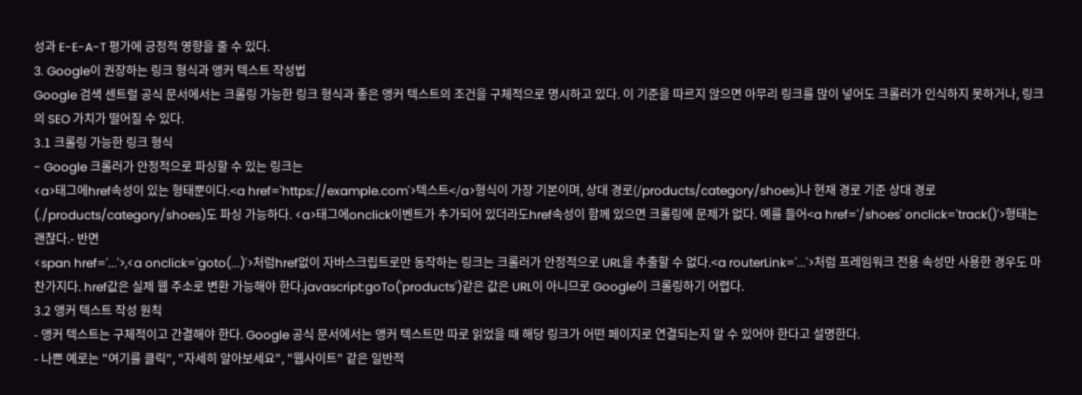성과 E-E-A-T 평가에 긍정적 영향을 줄 수 있다.
3. Google이 권장하는 링크 형식과 앵커 텍스트 작성법
Google 검색 센트럴 공식 문서에서는 크롤링 가능한 링크 형식과 좋은 앵커 텍스트의 조건을 구체적으로 명시하고 있다. 이 기준을 따르지 않으면 아무리 링크를 많이 넣어도 크롤러가 인식하지 못하거나, 링크의 SEO 가치가 떨어질 수 있다.
3.1 크롤링 가능한 링크 형식
- Google 크롤러가 안정적으로 파싱할 수 있는 링크는
<a>태그에href속성이 있는 형태뿐이다.<a href='https://example.com'>텍스트</a>형식이 가장 기본이며, 상대 경로(/products/category/shoes)나 현재 경로 기준 상대 경로(./products/category/shoes)도 파싱 가능하다. <a>태그에onclick이벤트가 추가되어 있더라도href속성이 함께 있으면 크롤링에 문제가 없다. 예를 들어<a href='/shoes' onclick='track()'>형태는 괜찮다.- 반면
<span href='...'>,<a onclick='goto(...)'>처럼href없이 자바스크립트로만 동작하는 링크는 크롤러가 안정적으로 URL을 추출할 수 없다.<a routerLink='...'>처럼 프레임워크 전용 속성만 사용한 경우도 마찬가지다. href값은 실제 웹 주소로 변환 가능해야 한다.javascript:goTo('products')같은 값은 URL이 아니므로 Google이 크롤링하기 어렵다.
3.2 앵커 텍스트 작성 원칙
- 앵커 텍스트는 구체적이고 간결해야 한다. Google 공식 문서에서는 앵커 텍스트만 따로 읽었을 때 해당 링크가 어떤 페이지로 연결되는지 알 수 있어야 한다고 설명한다.
- 나쁜 예로는 "여기를 클릭", "자세히 알아보세요", "웹사이트" 같은 일반적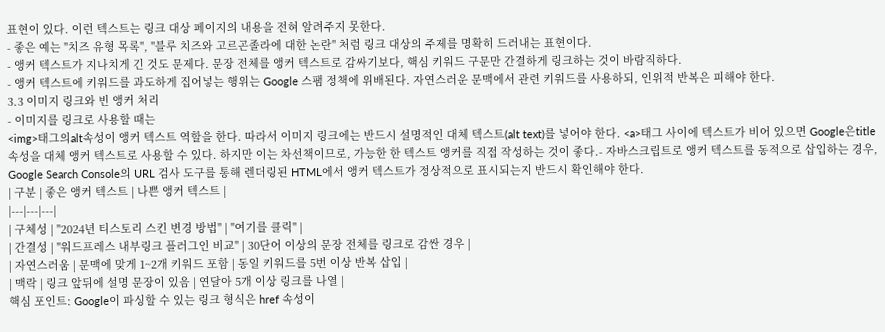표현이 있다. 이런 텍스트는 링크 대상 페이지의 내용을 전혀 알려주지 못한다.
- 좋은 예는 "치즈 유형 목록", "블루 치즈와 고르곤졸라에 대한 논란" 처럼 링크 대상의 주제를 명확히 드러내는 표현이다.
- 앵커 텍스트가 지나치게 긴 것도 문제다. 문장 전체를 앵커 텍스트로 감싸기보다, 핵심 키워드 구문만 간결하게 링크하는 것이 바람직하다.
- 앵커 텍스트에 키워드를 과도하게 집어넣는 행위는 Google 스팸 정책에 위배된다. 자연스러운 문맥에서 관련 키워드를 사용하되, 인위적 반복은 피해야 한다.
3.3 이미지 링크와 빈 앵커 처리
- 이미지를 링크로 사용할 때는
<img>태그의alt속성이 앵커 텍스트 역할을 한다. 따라서 이미지 링크에는 반드시 설명적인 대체 텍스트(alt text)를 넣어야 한다. <a>태그 사이에 텍스트가 비어 있으면 Google은title속성을 대체 앵커 텍스트로 사용할 수 있다. 하지만 이는 차선책이므로, 가능한 한 텍스트 앵커를 직접 작성하는 것이 좋다.- 자바스크립트로 앵커 텍스트를 동적으로 삽입하는 경우, Google Search Console의 URL 검사 도구를 통해 렌더링된 HTML에서 앵커 텍스트가 정상적으로 표시되는지 반드시 확인해야 한다.
| 구분 | 좋은 앵커 텍스트 | 나쁜 앵커 텍스트 |
|---|---|---|
| 구체성 | "2024년 티스토리 스킨 변경 방법" | "여기를 클릭" |
| 간결성 | "워드프레스 내부링크 플러그인 비교" | 30단어 이상의 문장 전체를 링크로 감싼 경우 |
| 자연스러움 | 문맥에 맞게 1~2개 키워드 포함 | 동일 키워드를 5번 이상 반복 삽입 |
| 맥락 | 링크 앞뒤에 설명 문장이 있음 | 연달아 5개 이상 링크를 나열 |
핵심 포인트: Google이 파싱할 수 있는 링크 형식은 href 속성이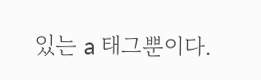있는 a 태그뿐이다.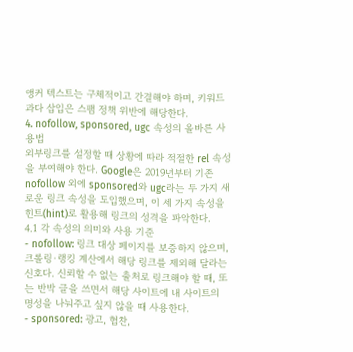앵커 텍스트는 구체적이고 간결해야 하며, 키워드 과다 삽입은 스팸 정책 위반에 해당한다.
4. nofollow, sponsored, ugc 속성의 올바른 사용법
외부링크를 설정할 때 상황에 따라 적절한 rel 속성을 부여해야 한다. Google은 2019년부터 기존 nofollow 외에 sponsored와 ugc라는 두 가지 새로운 링크 속성을 도입했으며, 이 세 가지 속성을 힌트(hint)로 활용해 링크의 성격을 파악한다.
4.1 각 속성의 의미와 사용 기준
- nofollow: 링크 대상 페이지를 보증하지 않으며, 크롤링·랭킹 계산에서 해당 링크를 제외해 달라는 신호다. 신뢰할 수 없는 출처로 링크해야 할 때, 또는 반박 글을 쓰면서 해당 사이트에 내 사이트의 명성을 나눠주고 싶지 않을 때 사용한다.
- sponsored: 광고, 협찬,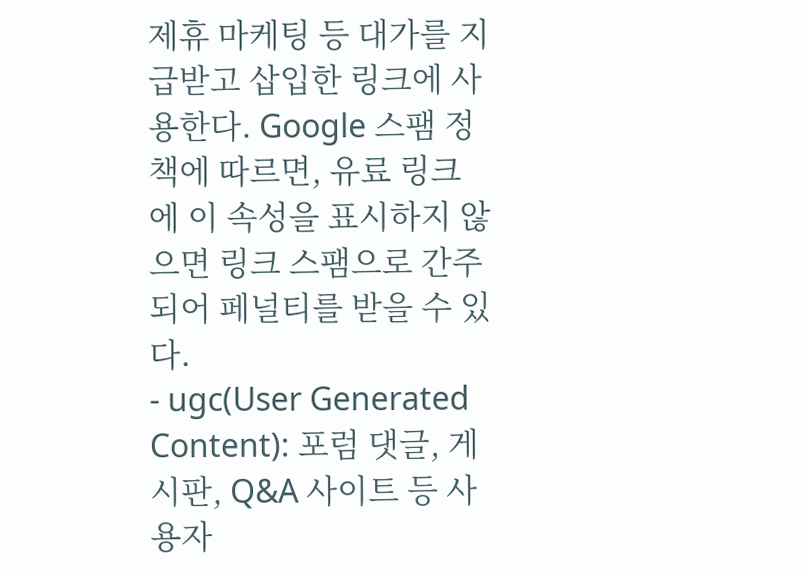제휴 마케팅 등 대가를 지급받고 삽입한 링크에 사용한다. Google 스팸 정책에 따르면, 유료 링크에 이 속성을 표시하지 않으면 링크 스팸으로 간주되어 페널티를 받을 수 있다.
- ugc(User Generated Content): 포럼 댓글, 게시판, Q&A 사이트 등 사용자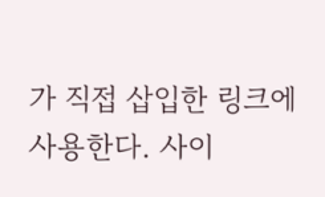가 직접 삽입한 링크에 사용한다. 사이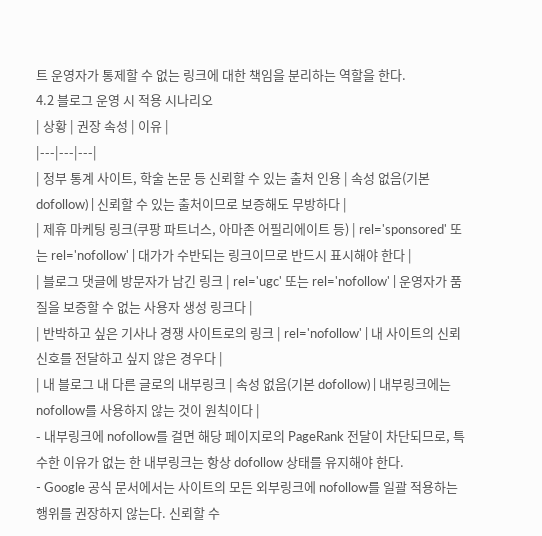트 운영자가 통제할 수 없는 링크에 대한 책임을 분리하는 역할을 한다.
4.2 블로그 운영 시 적용 시나리오
| 상황 | 권장 속성 | 이유 |
|---|---|---|
| 정부 통계 사이트, 학술 논문 등 신뢰할 수 있는 출처 인용 | 속성 없음(기본 dofollow) | 신뢰할 수 있는 출처이므로 보증해도 무방하다 |
| 제휴 마케팅 링크(쿠팡 파트너스, 아마존 어필리에이트 등) | rel='sponsored' 또는 rel='nofollow' | 대가가 수반되는 링크이므로 반드시 표시해야 한다 |
| 블로그 댓글에 방문자가 남긴 링크 | rel='ugc' 또는 rel='nofollow' | 운영자가 품질을 보증할 수 없는 사용자 생성 링크다 |
| 반박하고 싶은 기사나 경쟁 사이트로의 링크 | rel='nofollow' | 내 사이트의 신뢰 신호를 전달하고 싶지 않은 경우다 |
| 내 블로그 내 다른 글로의 내부링크 | 속성 없음(기본 dofollow) | 내부링크에는 nofollow를 사용하지 않는 것이 원칙이다 |
- 내부링크에 nofollow를 걸면 해당 페이지로의 PageRank 전달이 차단되므로, 특수한 이유가 없는 한 내부링크는 항상 dofollow 상태를 유지해야 한다.
- Google 공식 문서에서는 사이트의 모든 외부링크에 nofollow를 일괄 적용하는 행위를 권장하지 않는다. 신뢰할 수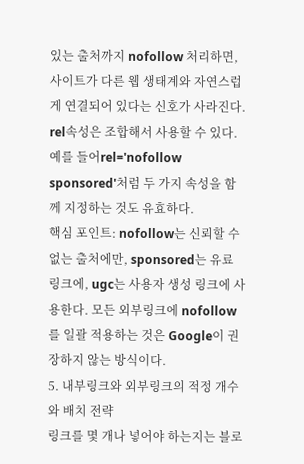있는 출처까지 nofollow 처리하면, 사이트가 다른 웹 생태계와 자연스럽게 연결되어 있다는 신호가 사라진다.
rel속성은 조합해서 사용할 수 있다. 예를 들어rel='nofollow sponsored'처럼 두 가지 속성을 함께 지정하는 것도 유효하다.
핵심 포인트: nofollow는 신뢰할 수 없는 출처에만, sponsored는 유료 링크에, ugc는 사용자 생성 링크에 사용한다. 모든 외부링크에 nofollow를 일괄 적용하는 것은 Google이 권장하지 않는 방식이다.
5. 내부링크와 외부링크의 적정 개수와 배치 전략
링크를 몇 개나 넣어야 하는지는 블로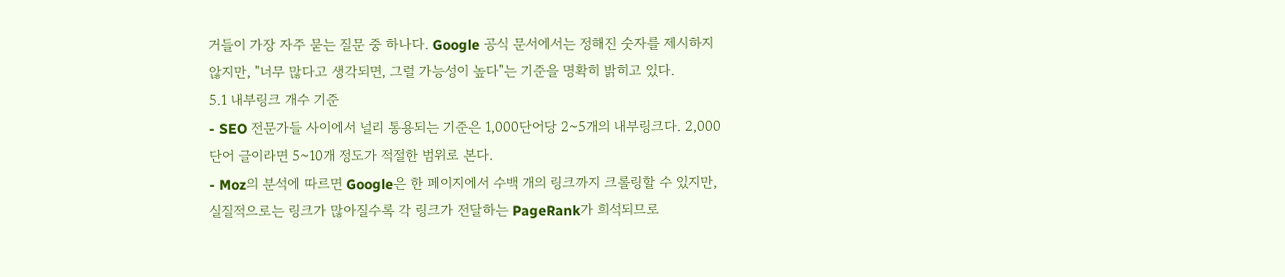거들이 가장 자주 묻는 질문 중 하나다. Google 공식 문서에서는 정해진 숫자를 제시하지 않지만, "너무 많다고 생각되면, 그럴 가능성이 높다"는 기준을 명확히 밝히고 있다.
5.1 내부링크 개수 기준
- SEO 전문가들 사이에서 널리 통용되는 기준은 1,000단어당 2~5개의 내부링크다. 2,000단어 글이라면 5~10개 정도가 적절한 범위로 본다.
- Moz의 분석에 따르면 Google은 한 페이지에서 수백 개의 링크까지 크롤링할 수 있지만, 실질적으로는 링크가 많아질수록 각 링크가 전달하는 PageRank가 희석되므로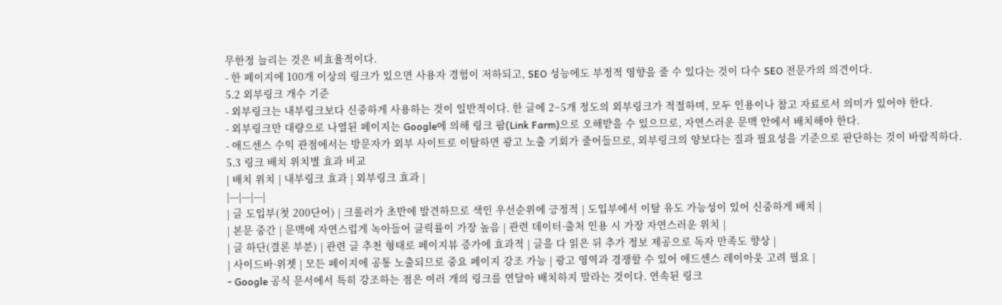무한정 늘리는 것은 비효율적이다.
- 한 페이지에 100개 이상의 링크가 있으면 사용자 경험이 저하되고, SEO 성능에도 부정적 영향을 줄 수 있다는 것이 다수 SEO 전문가의 의견이다.
5.2 외부링크 개수 기준
- 외부링크는 내부링크보다 신중하게 사용하는 것이 일반적이다. 한 글에 2~5개 정도의 외부링크가 적절하며, 모두 인용이나 참고 자료로서 의미가 있어야 한다.
- 외부링크만 대량으로 나열된 페이지는 Google에 의해 링크 팜(Link Farm)으로 오해받을 수 있으므로, 자연스러운 문맥 안에서 배치해야 한다.
- 애드센스 수익 관점에서는 방문자가 외부 사이트로 이탈하면 광고 노출 기회가 줄어들므로, 외부링크의 양보다는 질과 필요성을 기준으로 판단하는 것이 바람직하다.
5.3 링크 배치 위치별 효과 비교
| 배치 위치 | 내부링크 효과 | 외부링크 효과 |
|---|---|---|
| 글 도입부(첫 200단어) | 크롤러가 초반에 발견하므로 색인 우선순위에 긍정적 | 도입부에서 이탈 유도 가능성이 있어 신중하게 배치 |
| 본문 중간 | 문맥에 자연스럽게 녹아들어 클릭률이 가장 높음 | 관련 데이터·출처 인용 시 가장 자연스러운 위치 |
| 글 하단(결론 부분) | 관련 글 추천 형태로 페이지뷰 증가에 효과적 | 글을 다 읽은 뒤 추가 정보 제공으로 독자 만족도 향상 |
| 사이드바·위젯 | 모든 페이지에 공통 노출되므로 중요 페이지 강조 가능 | 광고 영역과 경쟁할 수 있어 애드센스 레이아웃 고려 필요 |
- Google 공식 문서에서 특히 강조하는 점은 여러 개의 링크를 연달아 배치하지 말라는 것이다. 연속된 링크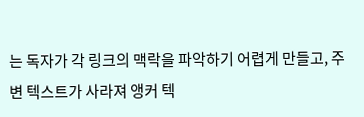는 독자가 각 링크의 맥락을 파악하기 어렵게 만들고, 주변 텍스트가 사라져 앵커 텍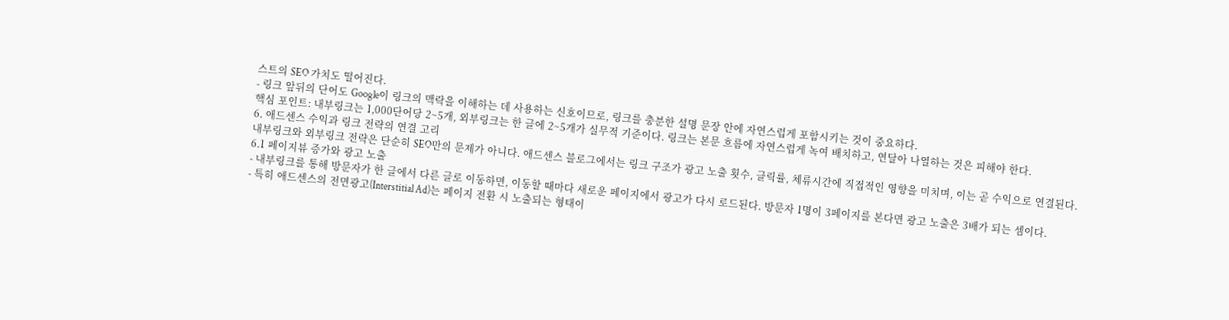스트의 SEO 가치도 떨어진다.
- 링크 앞뒤의 단어도 Google이 링크의 맥락을 이해하는 데 사용하는 신호이므로, 링크를 충분한 설명 문장 안에 자연스럽게 포함시키는 것이 중요하다.
핵심 포인트: 내부링크는 1,000단어당 2~5개, 외부링크는 한 글에 2~5개가 실무적 기준이다. 링크는 본문 흐름에 자연스럽게 녹여 배치하고, 연달아 나열하는 것은 피해야 한다.
6. 애드센스 수익과 링크 전략의 연결 고리
내부링크와 외부링크 전략은 단순히 SEO만의 문제가 아니다. 애드센스 블로그에서는 링크 구조가 광고 노출 횟수, 클릭률, 체류시간에 직접적인 영향을 미치며, 이는 곧 수익으로 연결된다.
6.1 페이지뷰 증가와 광고 노출
- 내부링크를 통해 방문자가 한 글에서 다른 글로 이동하면, 이동할 때마다 새로운 페이지에서 광고가 다시 로드된다. 방문자 1명이 3페이지를 본다면 광고 노출은 3배가 되는 셈이다.
- 특히 애드센스의 전면광고(Interstitial Ad)는 페이지 전환 시 노출되는 형태이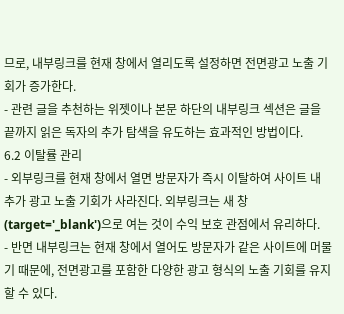므로, 내부링크를 현재 창에서 열리도록 설정하면 전면광고 노출 기회가 증가한다.
- 관련 글을 추천하는 위젯이나 본문 하단의 내부링크 섹션은 글을 끝까지 읽은 독자의 추가 탐색을 유도하는 효과적인 방법이다.
6.2 이탈률 관리
- 외부링크를 현재 창에서 열면 방문자가 즉시 이탈하여 사이트 내 추가 광고 노출 기회가 사라진다. 외부링크는 새 창(target='_blank')으로 여는 것이 수익 보호 관점에서 유리하다.
- 반면 내부링크는 현재 창에서 열어도 방문자가 같은 사이트에 머물기 때문에, 전면광고를 포함한 다양한 광고 형식의 노출 기회를 유지할 수 있다.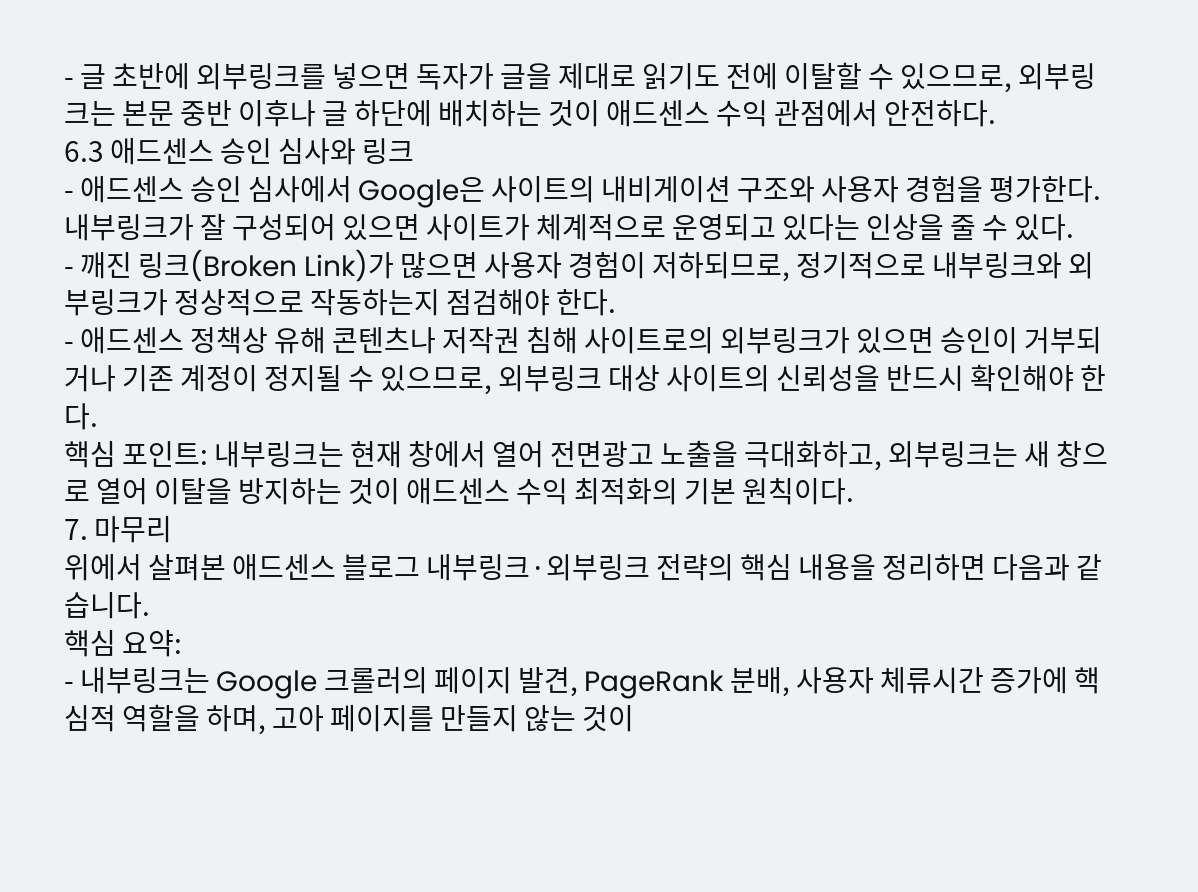- 글 초반에 외부링크를 넣으면 독자가 글을 제대로 읽기도 전에 이탈할 수 있으므로, 외부링크는 본문 중반 이후나 글 하단에 배치하는 것이 애드센스 수익 관점에서 안전하다.
6.3 애드센스 승인 심사와 링크
- 애드센스 승인 심사에서 Google은 사이트의 내비게이션 구조와 사용자 경험을 평가한다. 내부링크가 잘 구성되어 있으면 사이트가 체계적으로 운영되고 있다는 인상을 줄 수 있다.
- 깨진 링크(Broken Link)가 많으면 사용자 경험이 저하되므로, 정기적으로 내부링크와 외부링크가 정상적으로 작동하는지 점검해야 한다.
- 애드센스 정책상 유해 콘텐츠나 저작권 침해 사이트로의 외부링크가 있으면 승인이 거부되거나 기존 계정이 정지될 수 있으므로, 외부링크 대상 사이트의 신뢰성을 반드시 확인해야 한다.
핵심 포인트: 내부링크는 현재 창에서 열어 전면광고 노출을 극대화하고, 외부링크는 새 창으로 열어 이탈을 방지하는 것이 애드센스 수익 최적화의 기본 원칙이다.
7. 마무리
위에서 살펴본 애드센스 블로그 내부링크·외부링크 전략의 핵심 내용을 정리하면 다음과 같습니다.
핵심 요약:
- 내부링크는 Google 크롤러의 페이지 발견, PageRank 분배, 사용자 체류시간 증가에 핵심적 역할을 하며, 고아 페이지를 만들지 않는 것이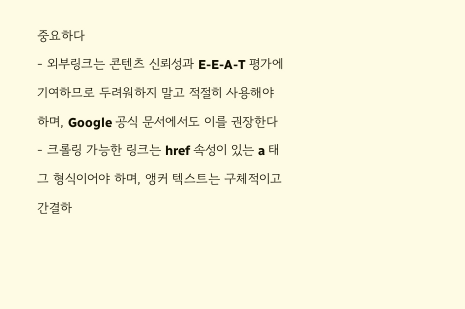중요하다
- 외부링크는 콘텐츠 신뢰성과 E-E-A-T 평가에 기여하므로 두려워하지 말고 적절히 사용해야 하며, Google 공식 문서에서도 이를 권장한다
- 크롤링 가능한 링크는 href 속성이 있는 a 태그 형식이어야 하며, 앵커 텍스트는 구체적이고 간결하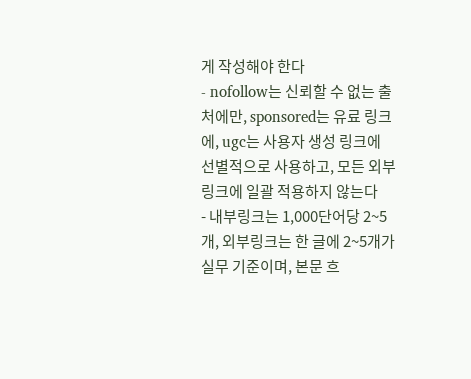게 작성해야 한다
- nofollow는 신뢰할 수 없는 출처에만, sponsored는 유료 링크에, ugc는 사용자 생성 링크에 선별적으로 사용하고, 모든 외부링크에 일괄 적용하지 않는다
- 내부링크는 1,000단어당 2~5개, 외부링크는 한 글에 2~5개가 실무 기준이며, 본문 흐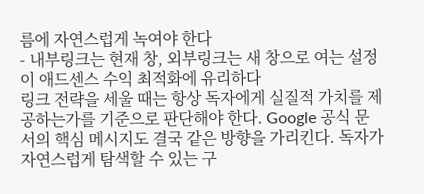름에 자연스럽게 녹여야 한다
- 내부링크는 현재 창, 외부링크는 새 창으로 여는 설정이 애드센스 수익 최적화에 유리하다
링크 전략을 세울 때는 항상 독자에게 실질적 가치를 제공하는가를 기준으로 판단해야 한다. Google 공식 문서의 핵심 메시지도 결국 같은 방향을 가리킨다. 독자가 자연스럽게 탐색할 수 있는 구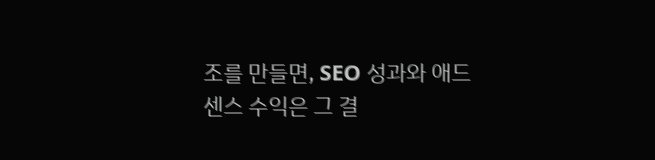조를 만들면, SEO 성과와 애드센스 수익은 그 결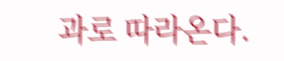과로 따라온다.